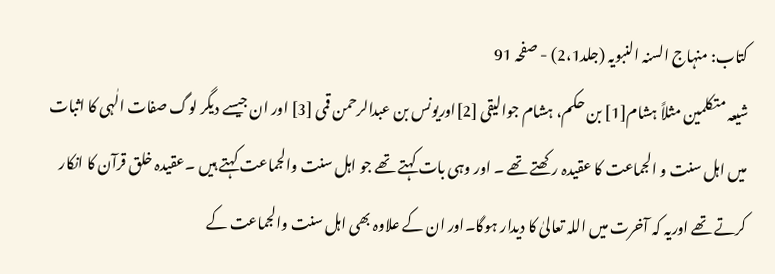کتاب: منہاج السنہ النبویہ (جلد2،1) - صفحہ 91
شیعہ متکلمین مثلاً ہشام[1] بن حکم، ہشام جوالیقی [2]اوریونس بن عبدالرحمن قمی [3] اور ان جیسے دیگر لوگ صفات الٰہی کا اثبات میں اہل سنت و الجماعت کا عقیدہ رکھتے تھے ۔ اور وہی بات کہتے تھے جو اہل سنت والجماعت کہتے ہیں ۔عقیدہ خلق قرآن کا انکار کرتے تھے اوریہ کہ آخرت میں اللہ تعالیٰ کا دیدار ہوگا۔اور ان کے علاوہ بھی اہل سنت والجماعت کے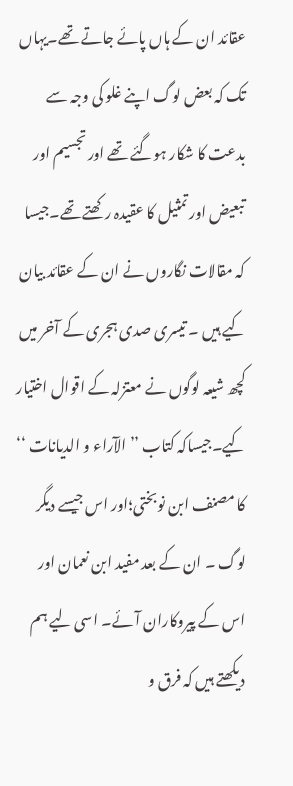عقائد ان کے ہاں پائے جاتے تھے۔یہاں تک کہ بعض لوگ اپنے غلو کی وجہ سے بدعت کا شکار ہوگئے تھے اور تجسیم اور تبعیض اور تمثیل کا عقیدہ رکھتے تھے۔جیسا کہ مقالات نگاروں نے ان کے عقائد بیان کیے ہیں ۔ تیسری صدی ہجری کے آخر میں کچھ شیعہ لوگوں نے معتزلہ کے اقوال اختیار کیے۔جیساکہ کتاب ’’ الآراء و الدیانات ‘‘ کا مصنف ابن نوبختی؛اور اس جیسے دیگر لوگ ۔ ان کے بعد مفید ابن نعمان اور اس کے پیروکاران آئے۔ اسی لیے ہم دیکھتے ہیں کہ فرق و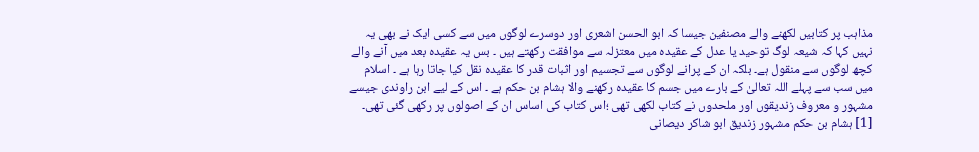مذاہب پر کتابیں لکھنے والے مصنفین جیسا کہ ابو الحسن اشعری اور دوسرے لوگوں میں سے کسی ایک نے بھی یہ نہیں کہا کہ شیعہ لوگ توحید یا عدل کے عقیدہ میں معتزلہ سے موافقت رکھتے ہیں ۔ بس یہ عقیدہ بعد میں آنے والے کچھ لوگوں سے منقول ہے۔ بلکہ ان کے پرانے لوگوں سے تجسیم اور اثبات قدر کا عقیدہ نقل کیا جاتا رہا ہے ۔ اسلام میں سب سے پہلے اللہ تعالیٰ کے بارے میں جسم کا عقیدہ رکھنے والا ہشام بن حکم ہے ۔ اس کے لیے ابن راوندی جیسے مشہور و معروف زندیقوں اور ملحدوں نے کتاب لکھی تھی ؛اس کتاب کی اساس ان کے اصولوں پر رکھی گئی تھی۔
[1] ہشام بن حکم مشہور زندیق ابو شاکر دیصانی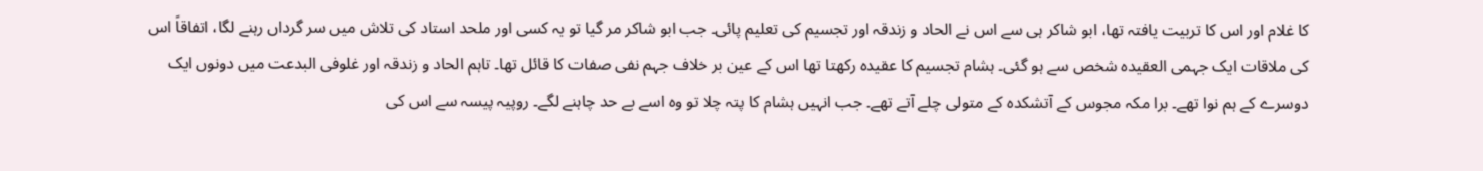کا غلام اور اس کا تربیت یافتہ تھا، ابو شاکر ہی سے اس نے الحاد و زندقہ اور تجسیم کی تعلیم پائی۔ جب ابو شاکر مر گیا تو یہ کسی اور ملحد استاد کی تلاش میں سر گرداں رہنے لگا، اتفاقاً اس کی ملاقات ایک جہمی العقیدہ شخص سے ہو گئی۔ ہشام تجسیم کا عقیدہ رکھتا تھا اس کے عین بر خلاف جہم نفی صفات کا قائل تھا۔ تاہم الحاد و زندقہ اور غلوفی البدعت میں دونوں ایک دوسرے کے ہم نوا تھے۔ برا مکہ مجوس کے آتشکدہ کے متولی چلے آتے تھے۔ جب انہیں ہشام کا پتہ چلا تو وہ اسے بے حد چاہنے لگے۔ روپیہ پیسہ سے اس کی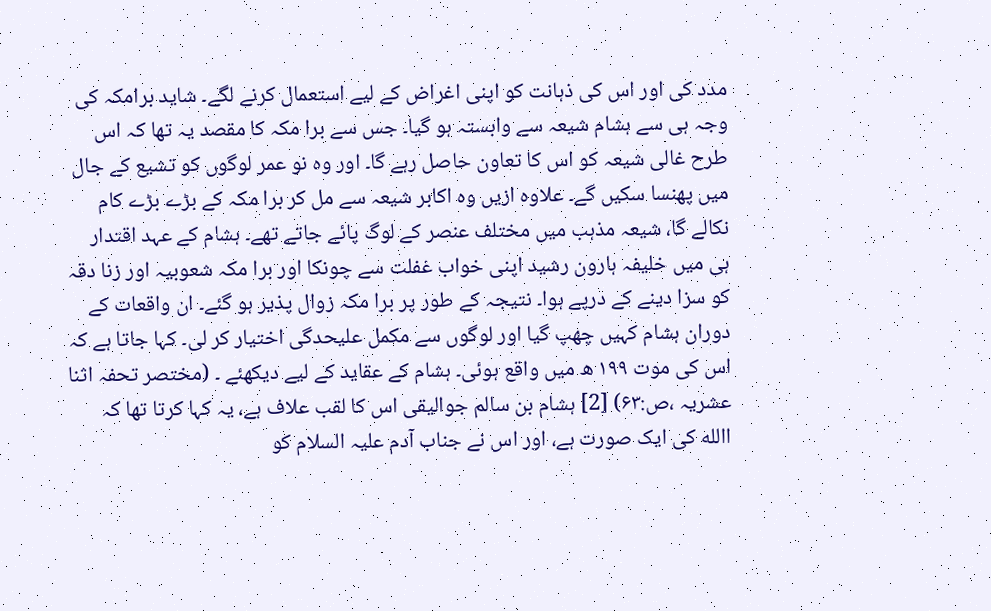مدد کی اور اس کی ذہانت کو اپنی اغراض کے لیے استعمال کرنے لگے۔ شاید برامکہ کی وجہ ہی سے ہشام شیعہ سے وابستہ ہو گیا۔ جس سے برا مکہ کا مقصد یہ تھا کہ اس طرح غالی شیعہ کو اس کا تعاون حاصل رہے گا۔ اور وہ نو عمر لوگوں کو تشیع کے جال میں پھنسا سکیں گے۔ علاوہ ازیں وہ اکابر شیعہ سے مل کر برا مکہ کے بڑے بڑے کام نکالے گا، شیعہ مذہب میں مختلف عنصر کے لوگ پائے جاتے تھے۔ ہشام کے عہد اقتدار ہی میں خلیفہ ہارون رشید اپنی خواب غفلت سے چونکا اور برا مکہ شعوبیہ اور زنا دقہ کو سزا دینے کے درپے ہوا۔ نتیجہ کے طور پر برا مکہ زوال پذیر ہو گئے۔ ان واقعات کے دوران ہشام کہیں چھپ گیا اور لوگوں سے مکمل علیحدگی اختیار کر لی۔ کہا جاتا ہے کہ اس کی موت ۱۹۹ ھ میں واقع ہوئی۔ ہشام کے عقاید کے لیے دیکھئے ۔ (مختصر تحفہ اثنا عشریہ ،ص:۶۳) [2] ہشام بن سالم جوالیقی اس کا لقب علاف ہے، یہ کہا کرتا تھا کہ االله کی ایک صورت ہے، اور اس نے جناب آدم علیہ السلام کو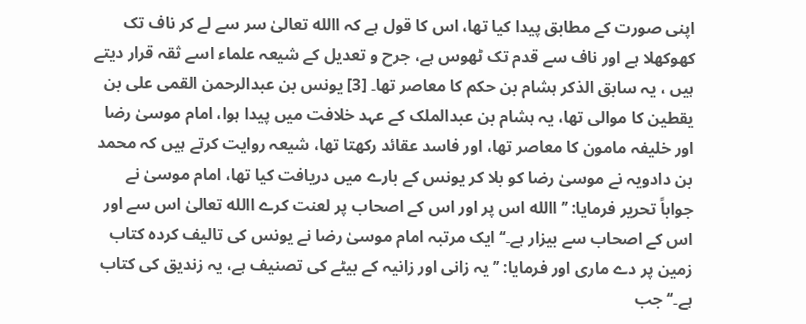اپنی صورت کے مطابق پیدا کیا تھا، اس کا قول ہے کہ االله تعالیٰ سر سے لے کر ناف تک کھوکھلا ہے اور ناف سے قدم تک ٹھوس ہے، جرح و تعدیل کے شیعہ علماء اسے ثقہ قرار دیتے ہیں ، یہ سابق الذکر ہشام بن حکم کا معاصر تھا۔ [3] یونس بن عبدالرحمن القمی علی بن یقطین کا موالی تھا، یہ ہشام بن عبدالملک کے عہد خلافت میں پیدا ہوا، امام موسیٰ رضا اور خلیفہ مامون کا معاصر تھا، اور فاسد عقائد رکھتا تھا، شیعہ روایت کرتے ہیں کہ محمد بن دادویہ نے موسیٰ رضا کو بلا کر یونس کے بارے میں دریافت کیا تھا، امام موسیٰ نے جواباً تحریر فرمایا: ’’ االله اس پر اور اس کے اصحاب پر لعنت کرے االله تعالیٰ اس سے اور اس کے اصحاب سے بیزار ہے۔‘‘ ایک مرتبہ امام موسیٰ رضا نے یونس کی تالیف کردہ کتاب زمین پر دے ماری اور فرمایا: ’’ یہ زانی اور زانیہ کے بیٹے کی تصنیف ہے، یہ زندیق کی کتاب ہے۔‘‘ جب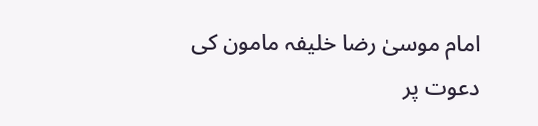امام موسیٰ رضا خلیفہ مامون کی دعوت پر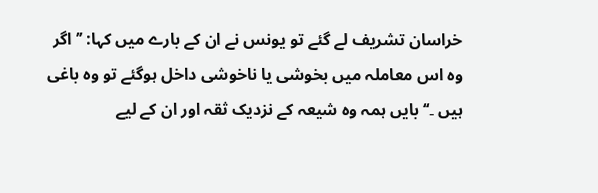خراسان تشریف لے گئے تو یونس نے ان کے بارے میں کہا: ’’اگر وہ اس معاملہ میں بخوشی یا ناخوشی داخل ہوگئے تو وہ باغی ہیں ۔‘‘ بایں ہمہ وہ شیعہ کے نزدیک ثقہ اور ان کے لیے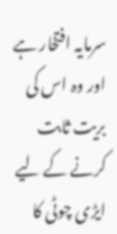سرمایہ افتخار ہے اور وہ اس کی بریت ثابت کرنے کے لیے ایڑی چوٹی کا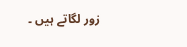زور لگاتے ہیں ۔